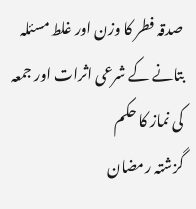صدقہ فطر کا وزن اور غلط مسئلہ بتانے کے شرعی اثرات اور جمعہ کی نماز کا حکم
گزشتہ رمضان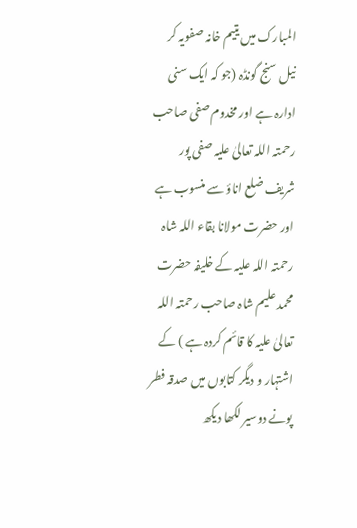المبارک میں یتیم خانہ صفویہ کر نیل سنج گونڈہ (جو کہ ایک سنی ادارہ ہے اور مخدوم صفی صاحب رحمتہ اللہ تعالیٰ علیہ صفی پور شریف ضلع اناؤ سے منسوب ہے اور حضرت مولانا بقاء اللہ شاہ رحمتہ اللہ علیہ کے خلیفہ حضرت محمد علیم شاہ صاحب رحمتہ اللہ تعالیٰ علیہ کا قائم کردہ ہے ) کے اشتہار و دیگر کتابوں میں صدقہ فطر پونے دوسیر لکھا دیکھ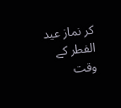کر نماز عید الفطر کے وقت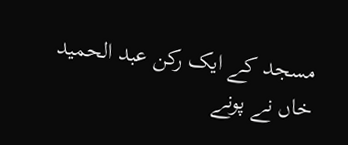مسجد کے ایک رکن عبد الحمید خاں نے پونے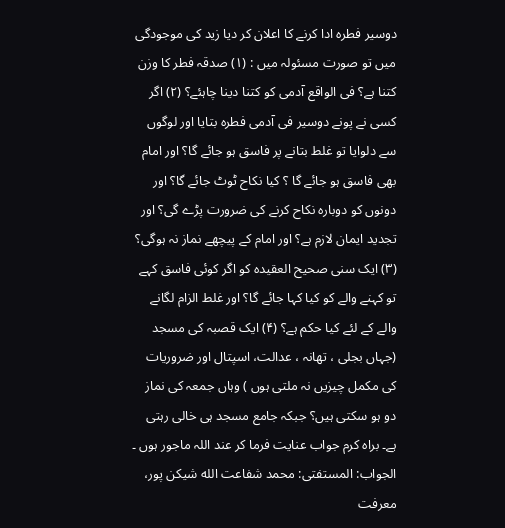دوسیر فطرہ ادا کرنے کا اعلان کر دیا زید کی موجودگی میں تو صورت مسئولہ میں : (۱) صدقہ فطر کا وزن کتنا ہے؟ فی الواقع آدمی کو کتنا دینا چاہئے؟ (۲) اگر کسی نے پونے دوسیر فی آدمی فطرہ بتایا اور لوگوں سے دلوایا تو غلط بتانے پر فاسق ہو جائے گا؟ اور امام بھی فاسق ہو جائے گا ؟ کیا نکاح ٹوٹ جائے گا؟ اور دونوں کو دوبارہ نکاح کرنے کی ضرورت پڑے گی؟ اور تجدید ایمان لازم ہے؟ اور امام کے پیچھے نماز نہ ہوگی؟ (۳) ایک سنی صحیح العقیدہ کو اگر کوئی فاسق کہے تو کہنے والے کو کیا کہا جائے گا؟ اور غلط الزام لگانے والے کے لئے کیا حکم ہے؟ (۴) ایک قصبہ کی مسجد (جہاں بجلی ، تھانہ ، عدالت، اسپتال اور ضروریات کی مکمل چیزیں نہ ملتی ہوں ) وہاں جمعہ کی نماز دو ہو سکتی ہیں؟ جبکہ جامع مسجد ہی خالی رہتی ہے۔ براہ کرم جواب عنایت فرما کر عند اللہ ماجور ہوں ۔
الجواب: المستفتی: محمد شفاعت الله شیکن پور، معرفت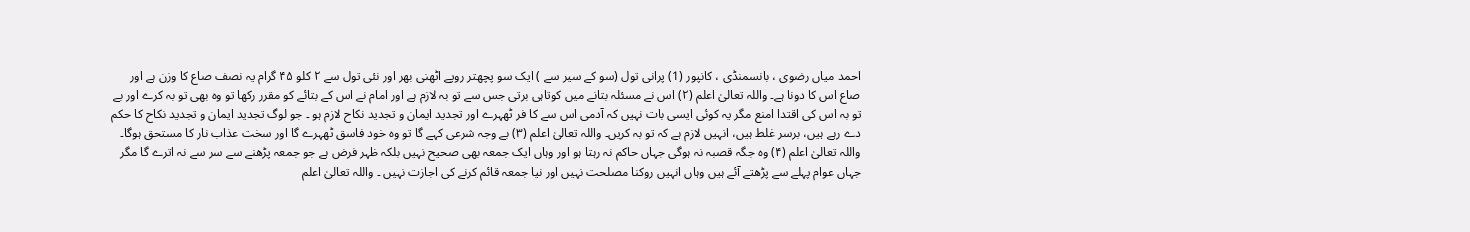احمد میاں رضوی ، بانسمنڈی ، کانپور (1) پرانی تول (سو کے سیر سے ) ایک سو پچھتر روپے اٹھنی بھر اور نئی تول سے ۲ کلو ۴۵ گرام یہ نصف صاع کا وزن ہے اور صاع اس کا دونا ہے۔ واللہ تعالیٰ اعلم (۲) اس نے مسئلہ بتانے میں کوتاہی برتی جس سے تو بہ لازم ہے اور امام نے اس کے بتائے کو مقرر رکھا تو وہ بھی تو بہ کرے اور بے تو بہ اس کی اقتدا امنع مگر یہ کوئی ایسی بات نہیں کہ آدمی اس سے کا فر ٹھہرے اور تجدید ایمان و تجدید نکاح لازم ہو ۔ جو لوگ تجدید ایمان و تجدید نکاح کا حکم دے رہے ہیں، برسر غلط ہیں، انہیں لازم ہے کہ تو بہ کریں۔ واللہ تعالیٰ اعلم (۳) بے وجہ شرعی کہے گا تو وہ خود فاسق ٹھہرے گا اور سخت عذاب نار کا مستحق ہوگا۔ واللہ تعالیٰ اعلم (۴) وہ جگہ قصبہ نہ ہوگی جہاں حاکم نہ رہتا ہو اور وہاں ایک جمعہ بھی صحیح نہیں بلکہ ظہر فرض ہے جو جمعہ پڑھنے سے سر سے نہ اترے گا مگر جہاں عوام پہلے سے پڑھتے آئے ہیں وہاں انہیں روکنا مصلحت نہیں اور نیا جمعہ قائم کرنے کی اجازت نہیں ۔ واللہ تعالیٰ اعلم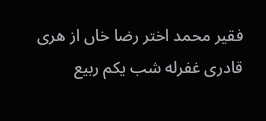فقیر محمد اختر رضا خاں از هری قادری غفرله شب یکم ربیع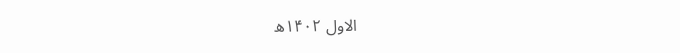الاول ۱۴۰۲ھ